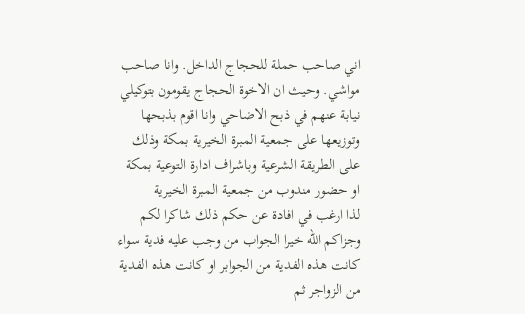اني صاحب حملة للحجاج الداخل. وانا صاحب مواشي. وحيث ان الاخوة الحجاج يقومون بتوكيلي نيابة عنهم في ذبح الاضاحي وانا اقوم بذبحها وتوزيعها على جمعية المبرة الخيرية بمكة وذلك على الطريقة الشرعية وباشراف ادارة التوعية بمكة او حضور مندوب من جمعية المبرة الخيرية
لذا ارغب في افادة عن حكم ذلك شاكرا لكم وجزاكم الله خيرا الجواب من وجب عليه فدية سواء كانت هذه الفدية من الجوابر او كانت هذه الفدية من الزواجر ثم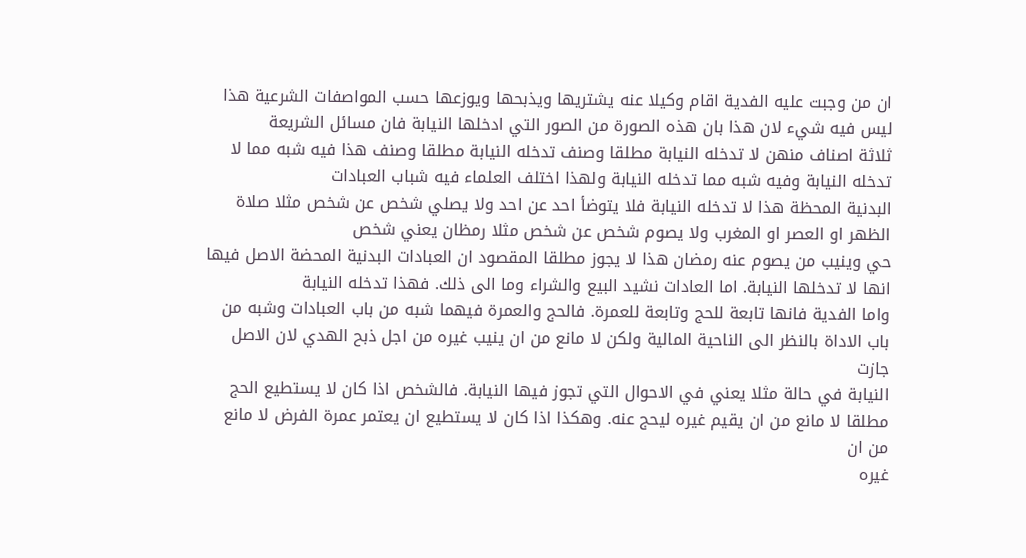ان من وجبت عليه الفدية اقام وكيلا عنه يشتريها ويذبحها ويوزعها حسب المواصفات الشرعية هذا ليس فيه شيء لان هذا بان هذه الصورة من الصور التي ادخلها النيابة فان مسائل الشريعة
ثلاثة اصناف منهن لا تدخله النيابة مطلقا وصنف تدخله النيابة مطلقا وصنف هذا فيه شبه مما لا تدخله النيابة وفيه شبه مما تدخله النيابة ولهذا اختلف العلماء فيه شباب العبادات
البدنية المحظة هذا لا تدخله النيابة فلا يتوضأ احد عن احد ولا يصلي شخص عن شخص مثلا صلاة الظهر او العصر او المغرب ولا يصوم شخص عن شخص مثلا رمظان يعني شخص
حي وينيب من يصوم عنه رمضان هذا لا يجوز مطلقا المقصود ان العبادات البدنية المحضة الاصل فيها انها لا تدخلها النيابة. اما العادات نشيد البيع والشراء وما الى ذلك. فهذا تدخله النيابة
واما الفدية فانها تابعة للحج وتابعة للعمرة. فالحج والعمرة فيهما شبه من باب العبادات وشبه من باب الاداة بالنظر الى الناحية المالية ولكن لا مانع من ان ينيب غيره من اجل ذبح الهدي لان الاصل جازت
النيابة في حالة مثلا يعني في الاحوال التي تجوز فيها النيابة. فالشخص اذا كان لا يستطيع الحج مطلقا لا مانع من ان يقيم غيره ليحج عنه. وهكذا اذا كان لا يستطيع ان يعتمر عمرة الفرض لا مانع من ان
غيره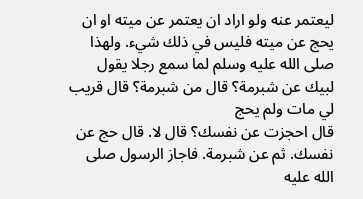ليعتمر عنه ولو اراد ان يعتمر عن ميته او ان يحج عن ميته فليس في ذلك شيء. ولهذا صلى الله عليه وسلم لما سمع رجلا يقول لبيك عن شبرمة؟ قال من شبرمة؟ قال قريب لي مات ولم يحج
قال احجزت عن نفسك؟ قال لا. قال حج عن نفسك. ثم عن شبرمة. فاجاز الرسول صلى الله عليه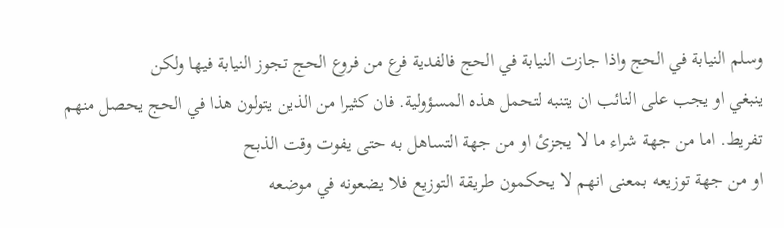وسلم النيابة في الحج واذا جازت النيابة في الحج فالفدية فرع من فروع الحج تجوز النيابة فيها ولكن
ينبغي او يجب على النائب ان يتنبه لتحمل هذه المسؤولية. فان كثيرا من الذين يتولون هذا في الحج يحصل منهم تفريط. اما من جهة شراء ما لا يجزئ او من جهة التساهل به حتى يفوت وقت الذبح
او من جهة توزيعه بمعنى انهم لا يحكمون طريقة التوزيع فلا يضعونه في موضعه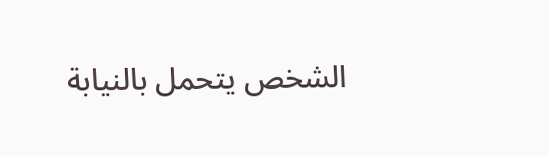الشخص يتحمل بالنيابة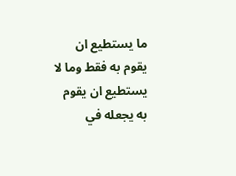ما يستطيع ان يقوم به فقط وما لا يستطيع ان يقوم به يجعله في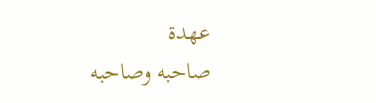عهدة
صاحبه وصاحبه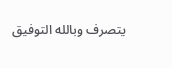يتصرف وبالله التوفيق